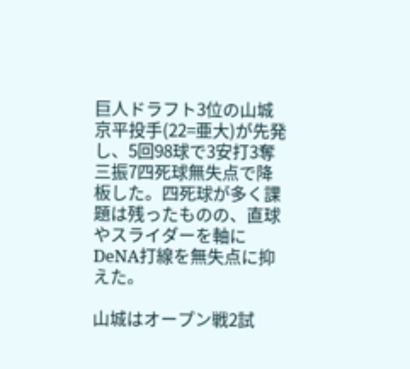巨人ドラフト3位の山城京平投手(22=亜大)が先発し、5回98球で3安打3奪三振7四死球無失点で降板した。四死球が多く課題は残ったものの、直球やスライダーを軸にDeNA打線を無失点に抑えた。

山城はオープン戦2試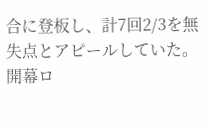合に登板し、計7回2/3を無失点とアピールしていた。開幕ロ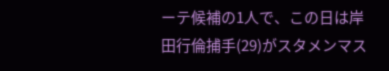ーテ候補の1人で、この日は岸田行倫捕手(29)がスタメンマス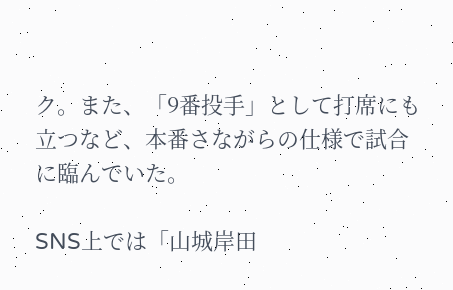ク。また、「9番投手」として打席にも立つなど、本番さながらの仕様で試合に臨んでいた。

SNS上では「山城岸田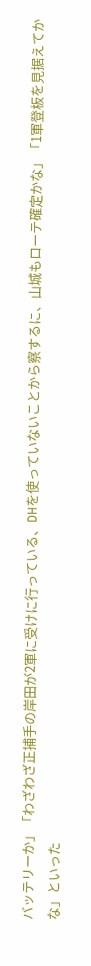バッテリーか」「わざわざ正捕手の岸田が2軍に受けに行っている、DHを使っていないことから察するに、山城もローテ確定かな」「1軍登板を見据えてかな」といった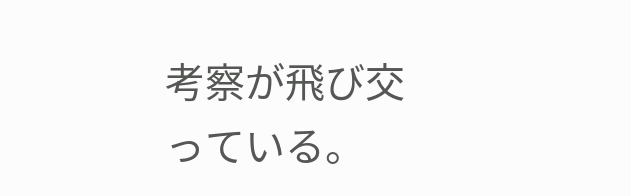考察が飛び交っている。